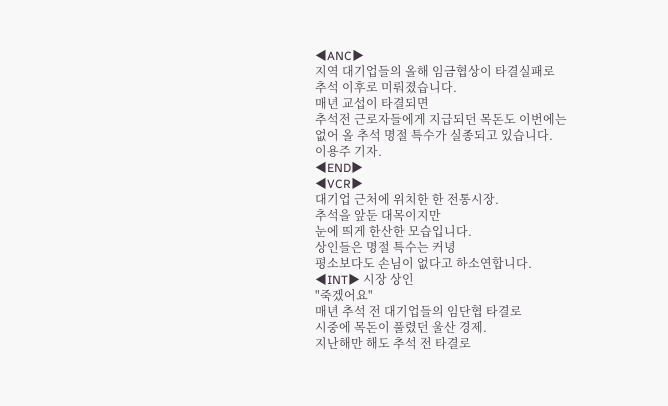◀ANC▶
지역 대기업들의 올해 임금협상이 타결실패로
추석 이후로 미뤄졌습니다.
매년 교섭이 타결되면
추석전 근로자들에게 지급되던 목돈도 이번에는
없어 올 추석 명절 특수가 실종되고 있습니다.
이용주 기자.
◀END▶
◀VCR▶
대기업 근처에 위치한 한 전통시장.
추석을 앞둔 대목이지만
눈에 띄게 한산한 모습입니다.
상인들은 명절 특수는 커녕
평소보다도 손님이 없다고 하소연합니다.
◀INT▶ 시장 상인
"죽겠어요"
매년 추석 전 대기업들의 임단협 타결로
시중에 목돈이 풀렸던 울산 경제.
지난해만 해도 추석 전 타결로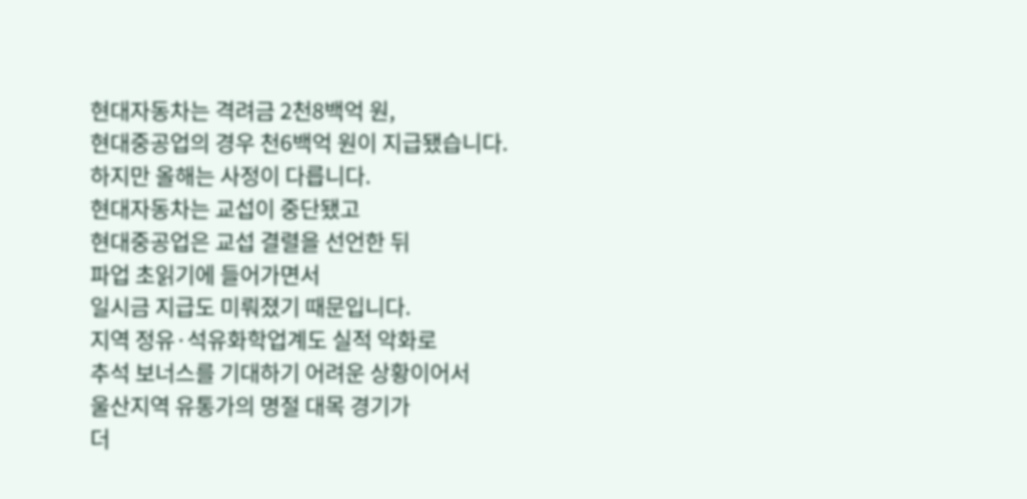현대자동차는 격려금 2천8백억 원,
현대중공업의 경우 천6백억 원이 지급됐습니다.
하지만 올해는 사정이 다릅니다.
현대자동차는 교섭이 중단됐고
현대중공업은 교섭 결렬을 선언한 뒤
파업 초읽기에 들어가면서
일시금 지급도 미뤄졌기 때문입니다.
지역 정유·석유화학업계도 실적 악화로
추석 보너스를 기대하기 어려운 상황이어서
울산지역 유통가의 명절 대목 경기가
더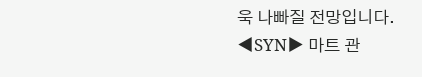욱 나빠질 전망입니다.
◀SYN▶ 마트 관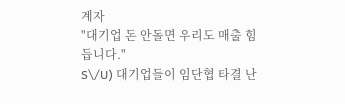계자
"대기업 돈 안돌면 우리도 매출 힘듭니다."
S\/U) 대기업들이 임단협 타결 난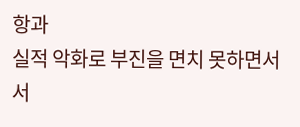항과
실적 악화로 부진을 면치 못하면서
서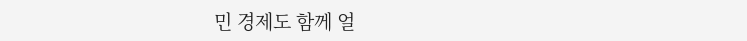민 경제도 함께 얼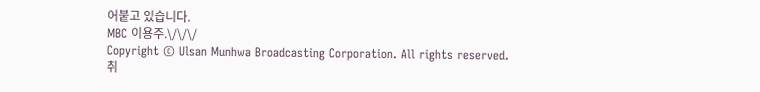어붙고 있습니다.
MBC 이용주.\/\/\/
Copyright © Ulsan Munhwa Broadcasting Corporation. All rights reserved.
취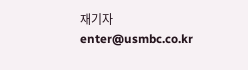재기자
enter@usmbc.co.kr